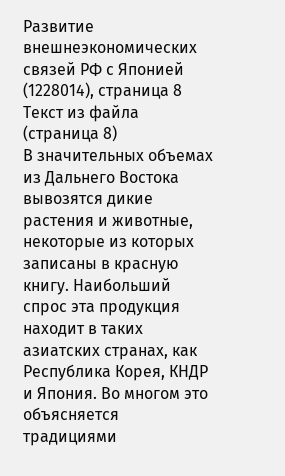Развитие внешнеэкономических связей РФ с Японией (1228014), страница 8
Текст из файла (страница 8)
В значительных объемах из Дальнего Востока вывозятся дикие растения и животные, некоторые из которых записаны в красную книгу. Наибольший спрос эта продукция находит в таких азиатских странах, как Республика Корея, КНДР и Япония. Во многом это объясняется традициями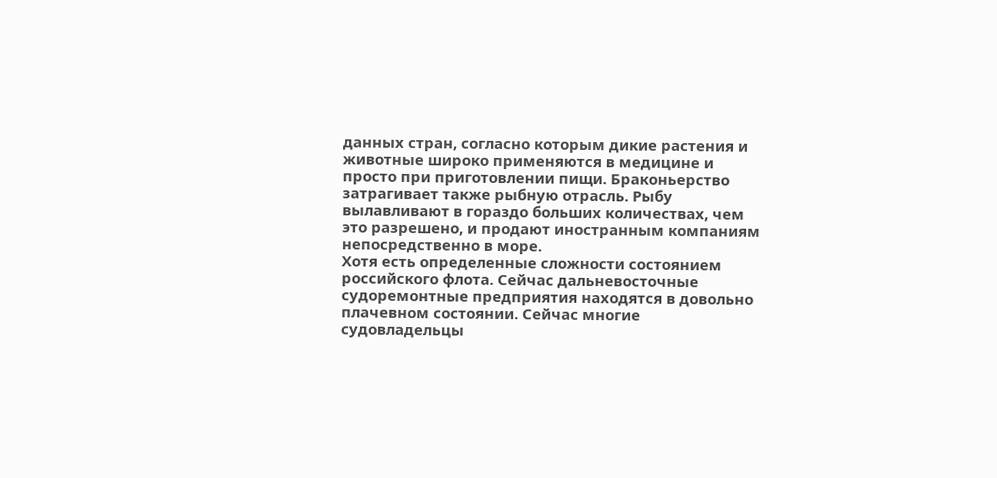данных стран, согласно которым дикие растения и животные широко применяются в медицине и просто при приготовлении пищи. Браконьерство затрагивает также рыбную отрасль. Рыбу вылавливают в гораздо больших количествах, чем это разрешено, и продают иностранным компаниям непосредственно в море.
Хотя есть определенные сложности состоянием российского флота. Сейчас дальневосточные судоремонтные предприятия находятся в довольно плачевном состоянии. Сейчас многие судовладельцы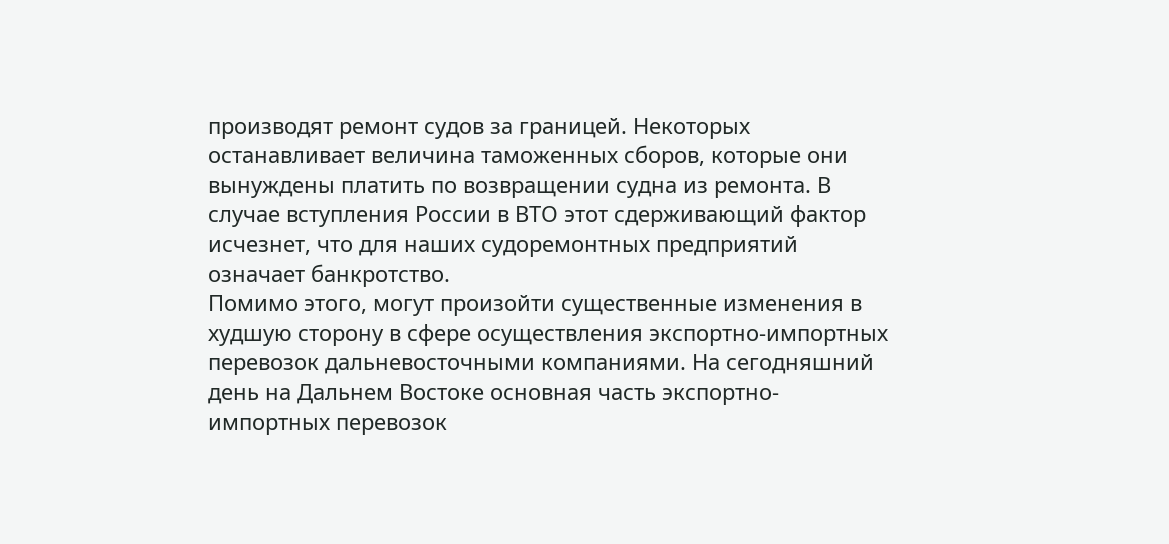производят ремонт судов за границей. Некоторых останавливает величина таможенных сборов, которые они вынуждены платить по возвращении судна из ремонта. В случае вступления России в ВТО этот сдерживающий фактор исчезнет, что для наших судоремонтных предприятий означает банкротство.
Помимо этого, могут произойти существенные изменения в худшую сторону в сфере осуществления экспортно-импортных перевозок дальневосточными компаниями. На сегодняшний день на Дальнем Востоке основная часть экспортно-импортных перевозок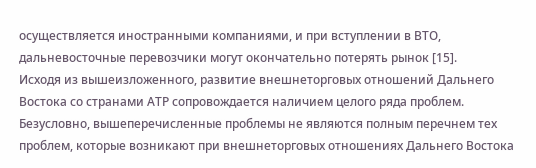осуществляется иностранными компаниями, и при вступлении в ВТО, дальневосточные перевозчики могут окончательно потерять рынок [15].
Исходя из вышеизложенного, развитие внешнеторговых отношений Дальнего Востока со странами АТР сопровождается наличием целого ряда проблем. Безусловно, вышеперечисленные проблемы не являются полным перечнем тех проблем, которые возникают при внешнеторговых отношениях Дальнего Востока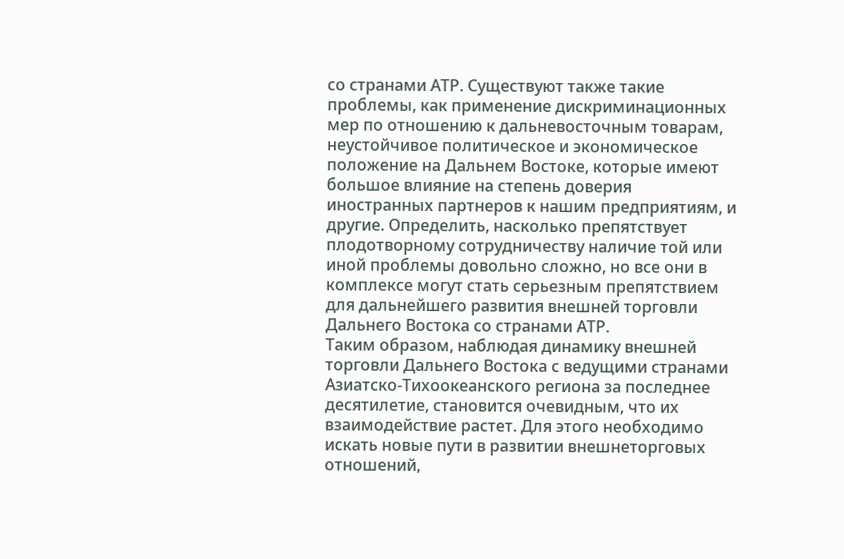со странами АТР. Существуют также такие проблемы, как применение дискриминационных мер по отношению к дальневосточным товарам, неустойчивое политическое и экономическое положение на Дальнем Востоке, которые имеют большое влияние на степень доверия иностранных партнеров к нашим предприятиям, и другие. Определить, насколько препятствует плодотворному сотрудничеству наличие той или иной проблемы довольно сложно, но все они в комплексе могут стать серьезным препятствием для дальнейшего развития внешней торговли Дальнего Востока со странами АТР.
Таким образом, наблюдая динамику внешней торговли Дальнего Востока с ведущими странами Азиатско-Тихоокеанского региона за последнее десятилетие, становится очевидным, что их взаимодействие растет. Для этого необходимо искать новые пути в развитии внешнеторговых отношений,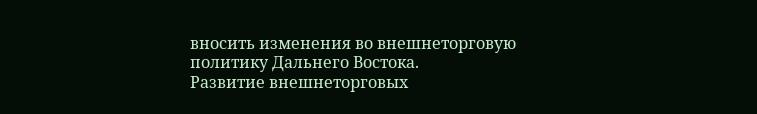вносить изменения во внешнеторговую политику Дальнего Востока.
Развитие внешнеторговых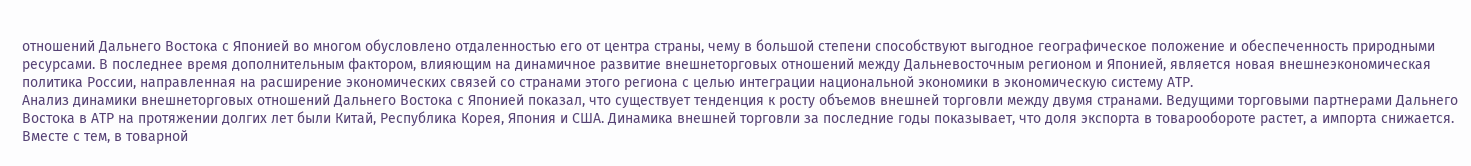отношений Дальнего Востока с Японией во многом обусловлено отдаленностью его от центра страны, чему в большой степени способствуют выгодное географическое положение и обеспеченность природными ресурсами. В последнее время дополнительным фактором, влияющим на динамичное развитие внешнеторговых отношений между Дальневосточным регионом и Японией, является новая внешнеэкономическая политика России, направленная на расширение экономических связей со странами этого региона с целью интеграции национальной экономики в экономическую систему АТР.
Анализ динамики внешнеторговых отношений Дальнего Востока с Японией показал, что существует тенденция к росту объемов внешней торговли между двумя странами. Ведущими торговыми партнерами Дальнего Востока в АТР на протяжении долгих лет были Китай, Республика Корея, Япония и США. Динамика внешней торговли за последние годы показывает, что доля экспорта в товарообороте растет, а импорта снижается. Вместе с тем, в товарной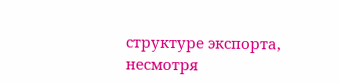структуре экспорта, несмотря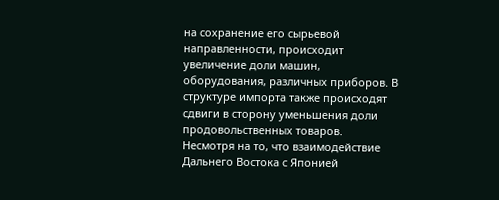на сохранение его сырьевой направленности, происходит увеличение доли машин, оборудования, различных приборов. В структуре импорта также происходят сдвиги в сторону уменьшения доли продовольственных товаров.
Несмотря на то, что взаимодействие Дальнего Востока с Японией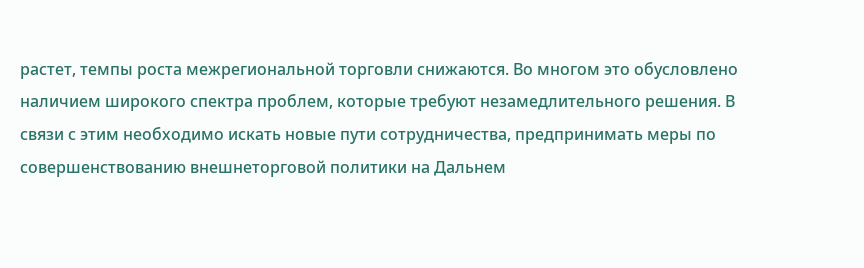растет, темпы роста межрегиональной торговли снижаются. Во многом это обусловлено наличием широкого спектра проблем, которые требуют незамедлительного решения. В связи с этим необходимо искать новые пути сотрудничества, предпринимать меры по совершенствованию внешнеторговой политики на Дальнем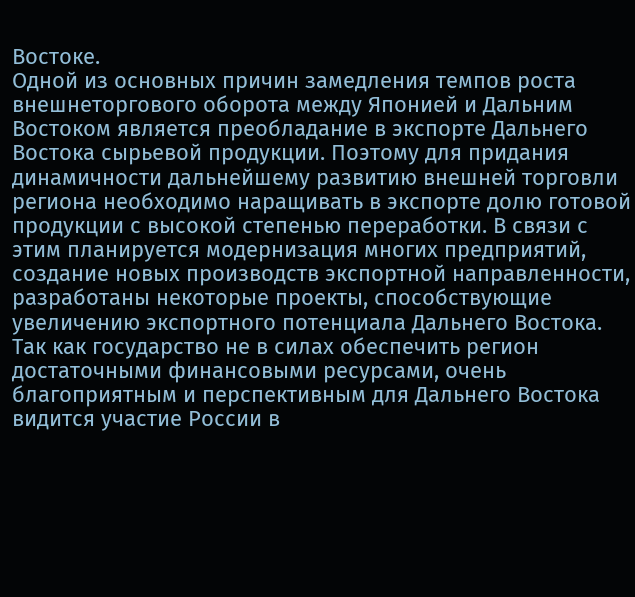Востоке.
Одной из основных причин замедления темпов роста внешнеторгового оборота между Японией и Дальним Востоком является преобладание в экспорте Дальнего Востока сырьевой продукции. Поэтому для придания динамичности дальнейшему развитию внешней торговли региона необходимо наращивать в экспорте долю готовой продукции с высокой степенью переработки. В связи с этим планируется модернизация многих предприятий, создание новых производств экспортной направленности, разработаны некоторые проекты, способствующие увеличению экспортного потенциала Дальнего Востока. Так как государство не в силах обеспечить регион достаточными финансовыми ресурсами, очень благоприятным и перспективным для Дальнего Востока видится участие России в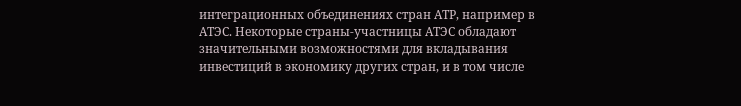интеграционных объединениях стран АТР, например в АТЭС. Некоторые страны-участницы АТЭС обладают значительными возможностями для вкладывания инвестиций в экономику других стран, и в том числе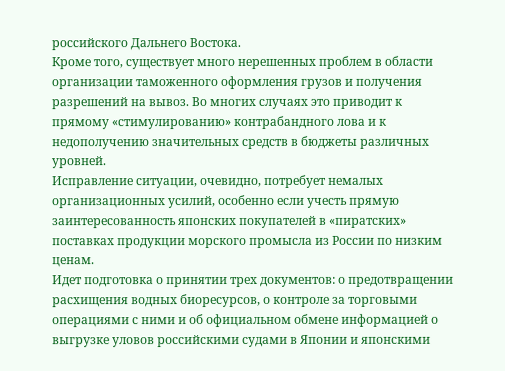российского Дальнего Востока.
Кроме того, существует много нерешенных проблем в области организации таможенного оформления грузов и получения разрешений на вывоз. Во многих случаях это приводит к прямому «стимулированию» контрабандного лова и к недополучению значительных средств в бюджеты различных уровней.
Исправление ситуации, очевидно, потребует немалых организационных усилий, особенно если учесть прямую заинтересованность японских покупателей в «пиратских» поставках продукции морского промысла из России по низким ценам.
Идет подготовка о принятии трех документов: о предотвращении расхищения водных биоресурсов, о контроле за торговыми операциями с ними и об официальном обмене информацией о выгрузке уловов российскими судами в Японии и японскими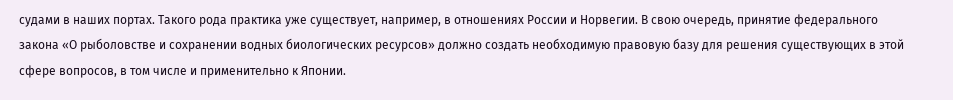судами в наших портах. Такого рода практика уже существует, например, в отношениях России и Норвегии. В свою очередь, принятие федерального закона «О рыболовстве и сохранении водных биологических ресурсов» должно создать необходимую правовую базу для решения существующих в этой сфере вопросов, в том числе и применительно к Японии.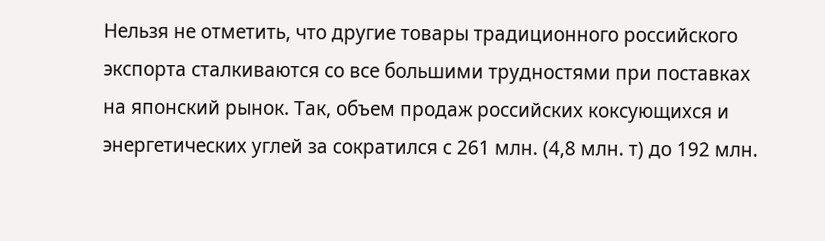Нельзя не отметить, что другие товары традиционного российского экспорта сталкиваются со все большими трудностями при поставках на японский рынок. Так, объем продаж российских коксующихся и энергетических углей за сократился с 261 млн. (4,8 млн. т) до 192 млн.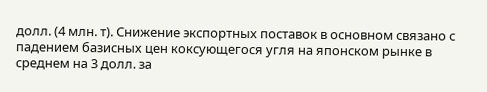долл. (4 млн. т). Снижение экспортных поставок в основном связано с падением базисных цен коксующегося угля на японском рынке в среднем на 3 долл. за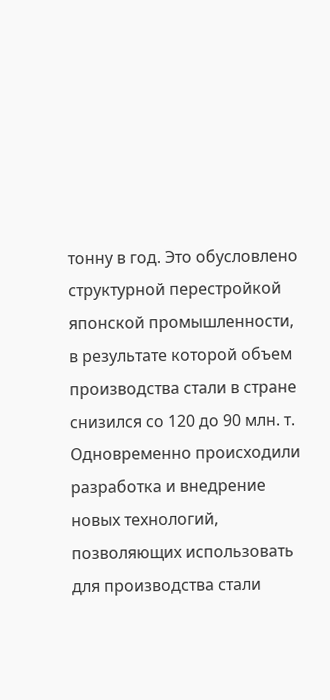тонну в год. Это обусловлено структурной перестройкой японской промышленности, в результате которой объем производства стали в стране снизился со 120 до 90 млн. т. Одновременно происходили разработка и внедрение новых технологий, позволяющих использовать для производства стали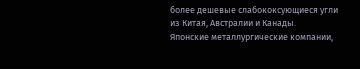более дешевые слабококсующиеся угли из Китая, Австралии и Канады.
Японские металлургические компании,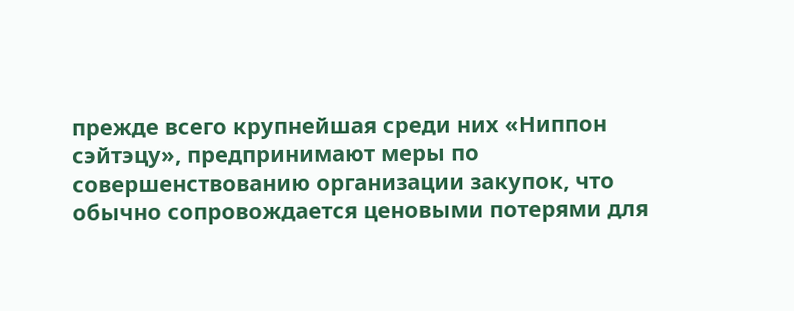прежде всего крупнейшая среди них «Ниппон сэйтэцу», предпринимают меры по совершенствованию организации закупок, что обычно сопровождается ценовыми потерями для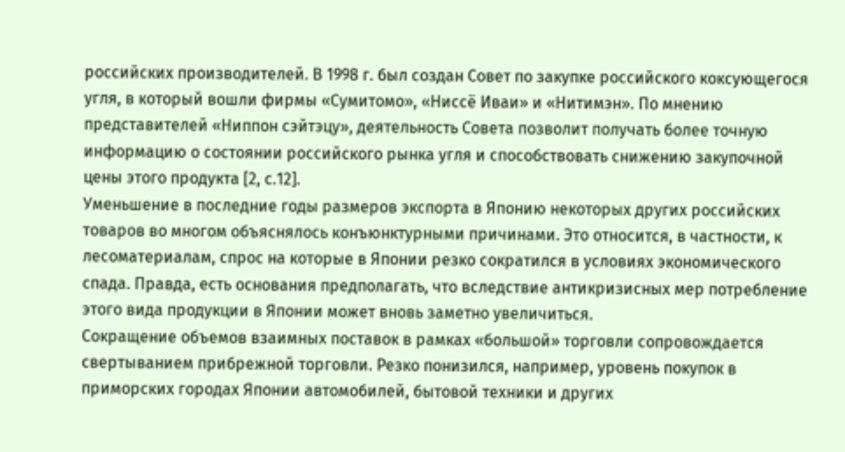российских производителей. В 1998 г. был создан Совет по закупке российского коксующегося угля, в который вошли фирмы «Сумитомо», «Ниссё Иваи» и «Нитимэн». По мнению представителей «Ниппон сэйтэцу», деятельность Совета позволит получать более точную информацию о состоянии российского рынка угля и способствовать снижению закупочной цены этого продукта [2, с.12].
Уменьшение в последние годы размеров экспорта в Японию некоторых других российских товаров во многом объяснялось конъюнктурными причинами. Это относится, в частности, к лесоматериалам, спрос на которые в Японии резко сократился в условиях экономического спада. Правда, есть основания предполагать, что вследствие антикризисных мер потребление этого вида продукции в Японии может вновь заметно увеличиться.
Сокращение объемов взаимных поставок в рамках «большой» торговли сопровождается свертыванием прибрежной торговли. Резко понизился, например, уровень покупок в приморских городах Японии автомобилей, бытовой техники и других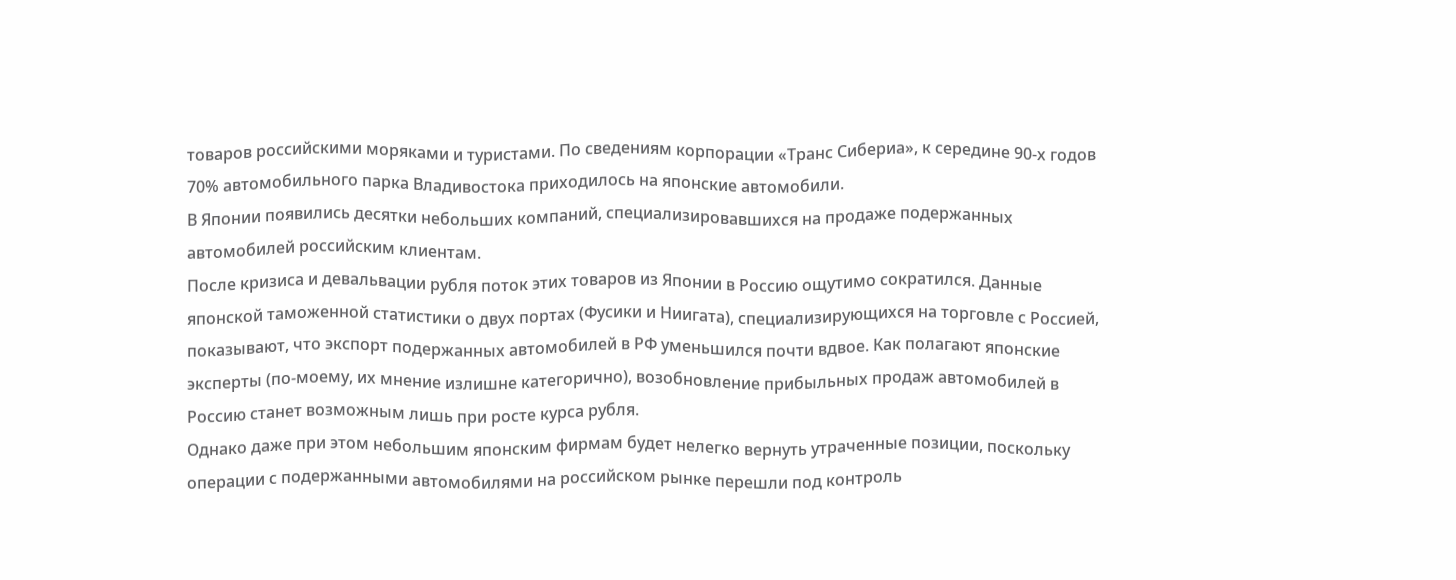товаров российскими моряками и туристами. По сведениям корпорации «Транс Сибериа», к середине 90‑х годов 70% автомобильного парка Владивостока приходилось на японские автомобили.
В Японии появились десятки небольших компаний, специализировавшихся на продаже подержанных автомобилей российским клиентам.
После кризиса и девальвации рубля поток этих товаров из Японии в Россию ощутимо сократился. Данные японской таможенной статистики о двух портах (Фусики и Ниигата), специализирующихся на торговле с Россией, показывают, что экспорт подержанных автомобилей в РФ уменьшился почти вдвое. Как полагают японские эксперты (по-моему, их мнение излишне категорично), возобновление прибыльных продаж автомобилей в Россию станет возможным лишь при росте курса рубля.
Однако даже при этом небольшим японским фирмам будет нелегко вернуть утраченные позиции, поскольку операции с подержанными автомобилями на российском рынке перешли под контроль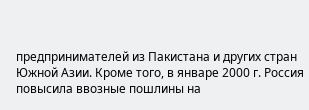предпринимателей из Пакистана и других стран Южной Азии. Кроме того, в январе 2000 г. Россия повысила ввозные пошлины на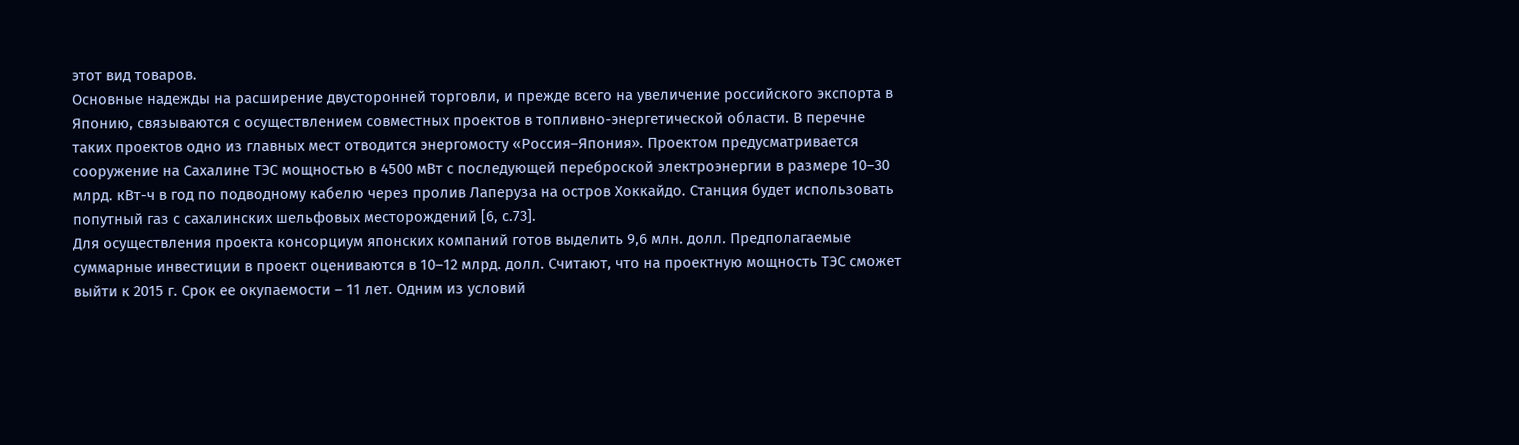этот вид товаров.
Основные надежды на расширение двусторонней торговли, и прежде всего на увеличение российского экспорта в Японию, связываются с осуществлением совместных проектов в топливно-энергетической области. В перечне таких проектов одно из главных мест отводится энергомосту «Россия–Япония». Проектом предусматривается сооружение на Сахалине ТЭС мощностью в 4500 мВт с последующей переброской электроэнергии в размере 10–30 млрд. кВт-ч в год по подводному кабелю через пролив Лаперуза на остров Хоккайдо. Станция будет использовать попутный газ с сахалинских шельфовых месторождений [6, с.73].
Для осуществления проекта консорциум японских компаний готов выделить 9,6 млн. долл. Предполагаемые суммарные инвестиции в проект оцениваются в 10–12 млрд. долл. Считают, что на проектную мощность ТЭС сможет выйти к 2015 г. Срок ее окупаемости – 11 лет. Одним из условий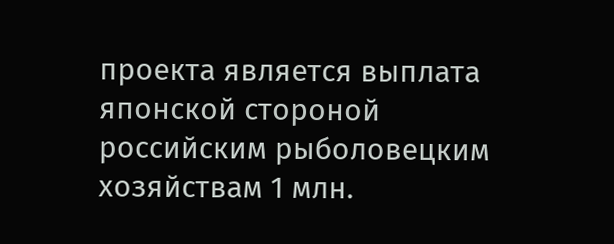проекта является выплата японской стороной российским рыболовецким хозяйствам 1 млн.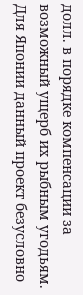долл. в порядке компенсации за возможный ущерб их рыбным угодьям. Для Японии данный проект безусловно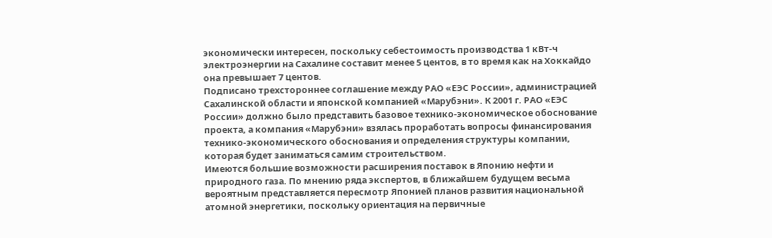экономически интересен, поскольку себестоимость производства 1 кВт‑ч электроэнергии на Сахалине составит менее 5 центов, в то время как на Хоккайдо она превышает 7 центов.
Подписано трехстороннее соглашение между РАО «ЕЭС России», администрацией Сахалинской области и японской компанией «Марубэни». К 2001 г. РАО «ЕЭС России» должно было представить базовое технико-экономическое обоснование проекта, а компания «Марубэни» взялась проработать вопросы финансирования технико-экономического обоснования и определения структуры компании, которая будет заниматься самим строительством.
Имеются большие возможности расширения поставок в Японию нефти и природного газа. По мнению ряда экспертов, в ближайшем будущем весьма вероятным представляется пересмотр Японией планов развития национальной атомной энергетики, поскольку ориентация на первичные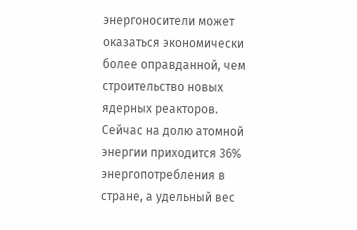энергоносители может оказаться экономически более оправданной, чем строительство новых ядерных реакторов. Сейчас на долю атомной энергии приходится 36% энергопотребления в стране, а удельный вес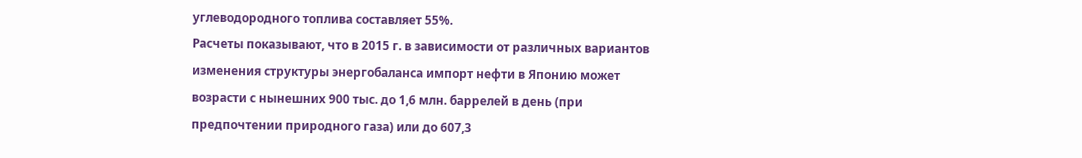углеводородного топлива составляет 55%.
Расчеты показывают, что в 2015 г. в зависимости от различных вариантов изменения структуры энергобаланса импорт нефти в Японию может возрасти с нынешних 900 тыс. до 1,6 млн. баррелей в день (при предпочтении природного газа) или до 607,3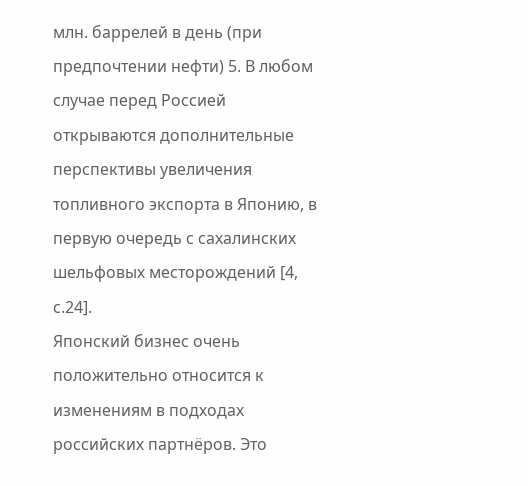млн. баррелей в день (при предпочтении нефти) 5. В любом случае перед Россией открываются дополнительные перспективы увеличения топливного экспорта в Японию, в первую очередь с сахалинских шельфовых месторождений [4, с.24].
Японский бизнес очень положительно относится к изменениям в подходах российских партнёров. Это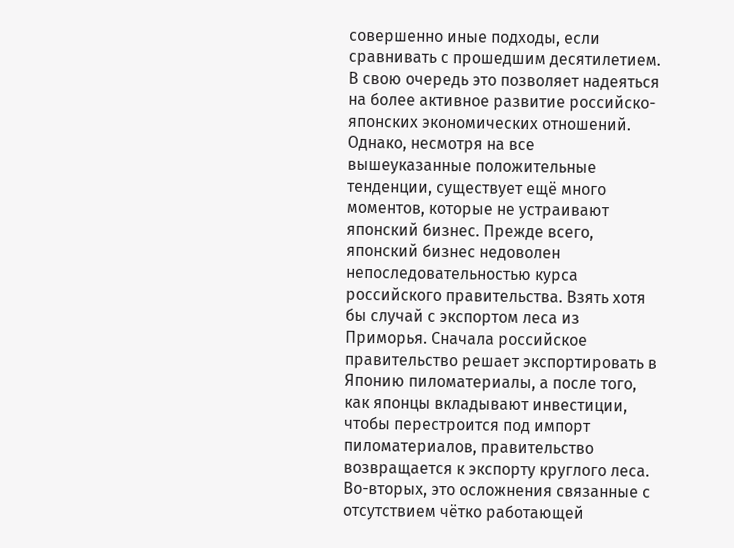совершенно иные подходы, если сравнивать с прошедшим десятилетием. В свою очередь это позволяет надеяться на более активное развитие российско-японских экономических отношений.
Однако, несмотря на все вышеуказанные положительные тенденции, существует ещё много моментов, которые не устраивают японский бизнес. Прежде всего, японский бизнес недоволен непоследовательностью курса российского правительства. Взять хотя бы случай с экспортом леса из Приморья. Сначала российское правительство решает экспортировать в Японию пиломатериалы, а после того, как японцы вкладывают инвестиции, чтобы перестроится под импорт пиломатериалов, правительство возвращается к экспорту круглого леса. Во-вторых, это осложнения связанные с отсутствием чётко работающей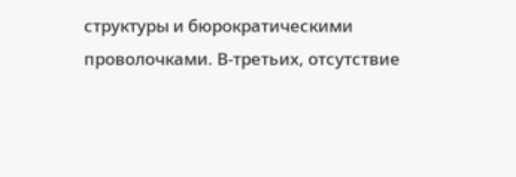структуры и бюрократическими проволочками. В-третьих, отсутствие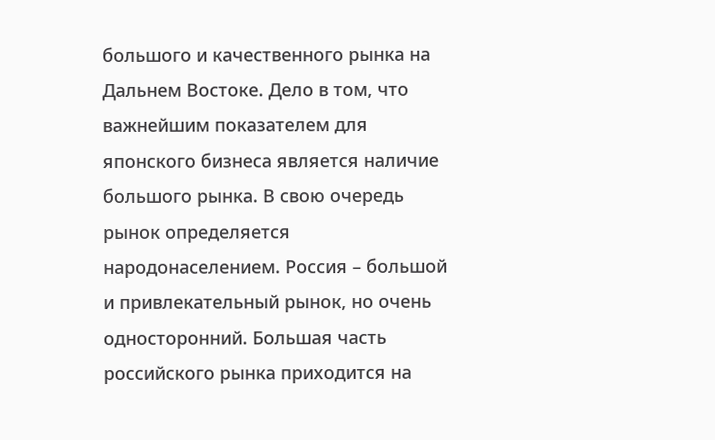большого и качественного рынка на Дальнем Востоке. Дело в том, что важнейшим показателем для японского бизнеса является наличие большого рынка. В свою очередь рынок определяется народонаселением. Россия – большой и привлекательный рынок, но очень односторонний. Большая часть российского рынка приходится на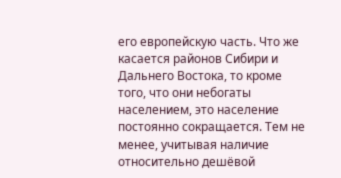его европейскую часть. Что же касается районов Сибири и Дальнего Востока, то кроме того, что они небогаты населением, это население постоянно сокращается. Тем не менее, учитывая наличие относительно дешёвой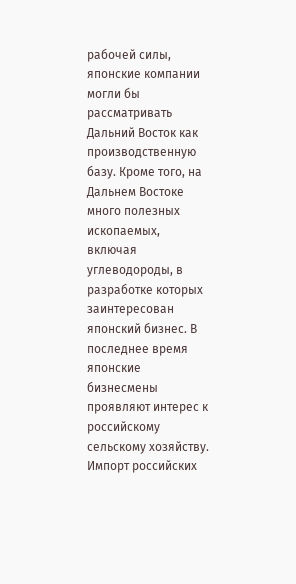рабочей силы, японские компании могли бы рассматривать Дальний Восток как производственную базу. Кроме того, на Дальнем Востоке много полезных ископаемых, включая углеводороды, в разработке которых заинтересован японский бизнес. В последнее время японские бизнесмены проявляют интерес к российскому сельскому хозяйству. Импорт российских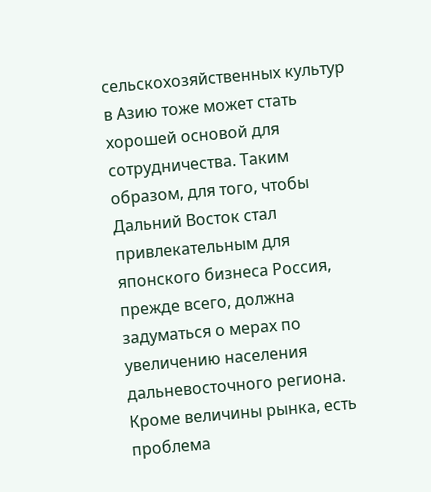сельскохозяйственных культур в Азию тоже может стать хорошей основой для сотрудничества. Таким образом, для того, чтобы Дальний Восток стал привлекательным для японского бизнеса Россия, прежде всего, должна задуматься о мерах по увеличению населения дальневосточного региона.
Кроме величины рынка, есть проблема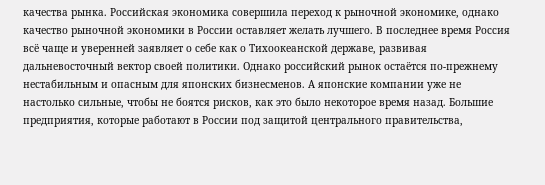качества рынка. Российская экономика совершила переход к рыночной экономике, однако качество рыночной экономики в России оставляет желать лучшего. В последнее время Россия всё чаще и уверенней заявляет о себе как о Тихоокеанской державе, развивая дальневосточный вектор своей политики. Однако российский рынок остаётся по-прежнему нестабильным и опасным для японских бизнесменов. А японские компании уже не настолько сильные, чтобы не боятся рисков, как это было некоторое время назад. Большие предприятия, которые работают в России под защитой центрального правительства,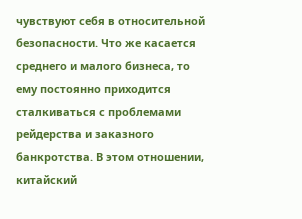чувствуют себя в относительной безопасности. Что же касается среднего и малого бизнеса, то ему постоянно приходится сталкиваться с проблемами рейдерства и заказного банкротства. В этом отношении, китайский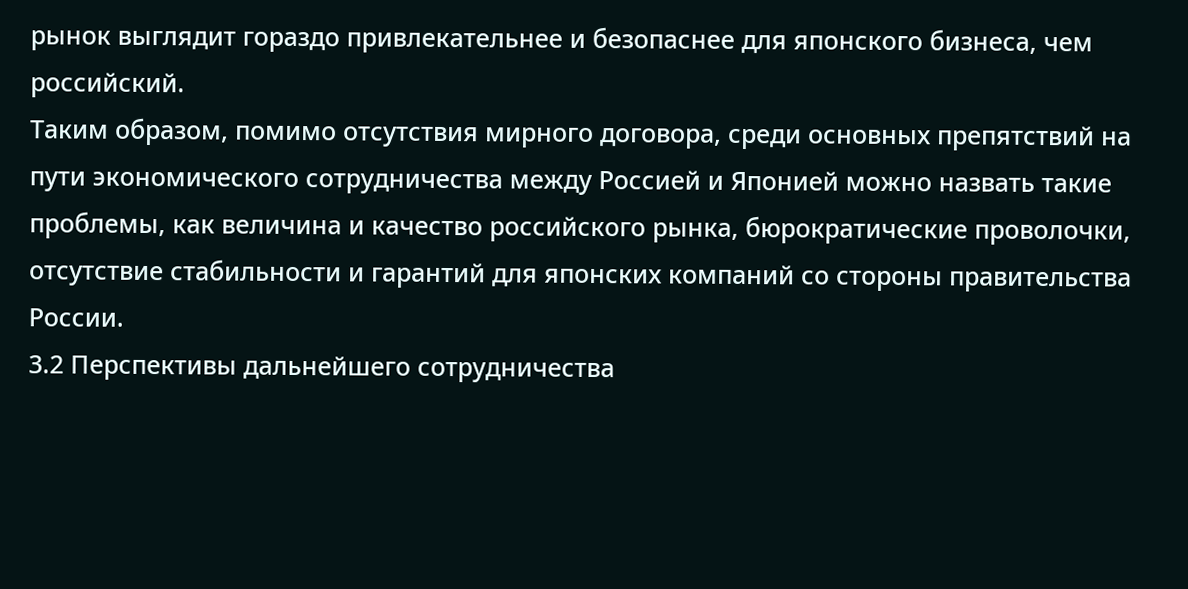рынок выглядит гораздо привлекательнее и безопаснее для японского бизнеса, чем российский.
Таким образом, помимо отсутствия мирного договора, среди основных препятствий на пути экономического сотрудничества между Россией и Японией можно назвать такие проблемы, как величина и качество российского рынка, бюрократические проволочки, отсутствие стабильности и гарантий для японских компаний со стороны правительства России.
3.2 Перспективы дальнейшего сотрудничества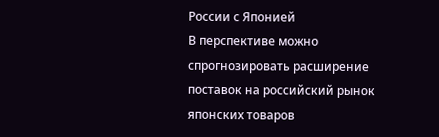России с Японией
В перспективе можно спрогнозировать расширение поставок на российский рынок японских товаров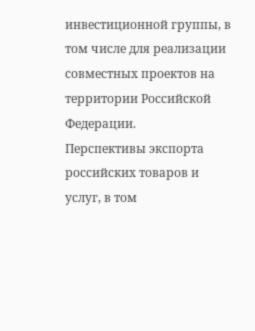инвестиционной группы, в том числе для реализации совместных проектов на территории Российской Федерации.
Перспективы экспорта российских товаров и услуг, в том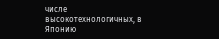числе высокотехнологичных, в Японию